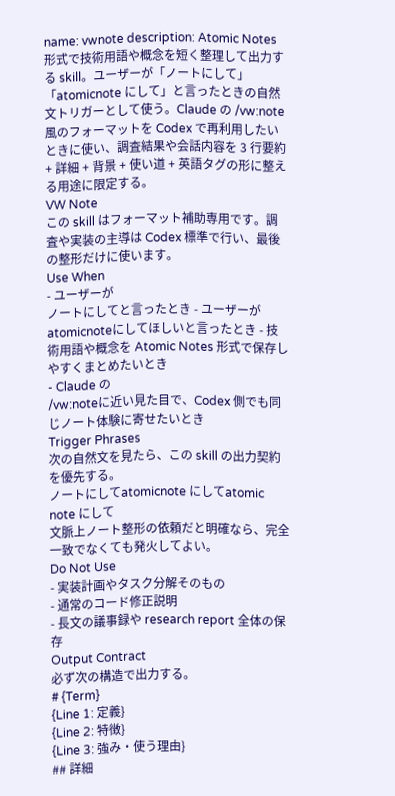name: vwnote description: Atomic Notes 形式で技術用語や概念を短く整理して出力する skill。ユーザーが「ノートにして」「atomicnote にして」と言ったときの自然文トリガーとして使う。Claude の /vw:note 風のフォーマットを Codex で再利用したいときに使い、調査結果や会話内容を 3 行要約 + 詳細 + 背景 + 使い道 + 英語タグの形に整える用途に限定する。
VW Note
この skill はフォーマット補助専用です。調査や実装の主導は Codex 標準で行い、最後の整形だけに使います。
Use When
- ユーザーが
ノートにしてと言ったとき - ユーザーが
atomicnoteにしてほしいと言ったとき - 技術用語や概念を Atomic Notes 形式で保存しやすくまとめたいとき
- Claude の
/vw:noteに近い見た目で、Codex 側でも同じノート体験に寄せたいとき
Trigger Phrases
次の自然文を見たら、この skill の出力契約を優先する。
ノートにしてatomicnote にしてatomic note にして
文脈上ノート整形の依頼だと明確なら、完全一致でなくても発火してよい。
Do Not Use
- 実装計画やタスク分解そのもの
- 通常のコード修正説明
- 長文の議事録や research report 全体の保存
Output Contract
必ず次の構造で出力する。
# {Term}
{Line 1: 定義}
{Line 2: 特徴}
{Line 3: 強み・使う理由}
## 詳細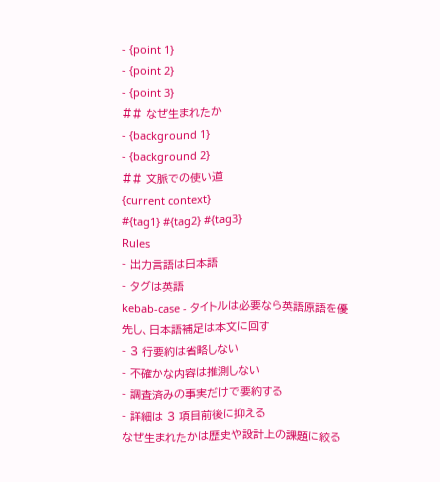- {point 1}
- {point 2}
- {point 3}
## なぜ生まれたか
- {background 1}
- {background 2}
## 文脈での使い道
{current context}
#{tag1} #{tag2} #{tag3}
Rules
- 出力言語は日本語
- タグは英語
kebab-case - タイトルは必要なら英語原語を優先し、日本語補足は本文に回す
- 3 行要約は省略しない
- 不確かな内容は推測しない
- 調査済みの事実だけで要約する
- 詳細は 3 項目前後に抑える
なぜ生まれたかは歴史や設計上の課題に絞る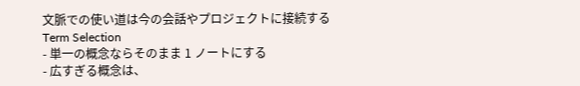文脈での使い道は今の会話やプロジェクトに接続する
Term Selection
- 単一の概念ならそのまま 1 ノートにする
- 広すぎる概念は、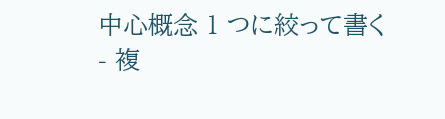中心概念 1 つに絞って書く
- 複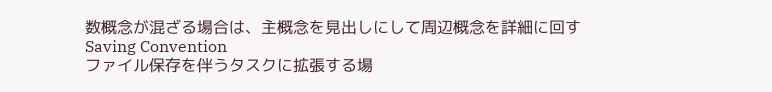数概念が混ざる場合は、主概念を見出しにして周辺概念を詳細に回す
Saving Convention
ファイル保存を伴うタスクに拡張する場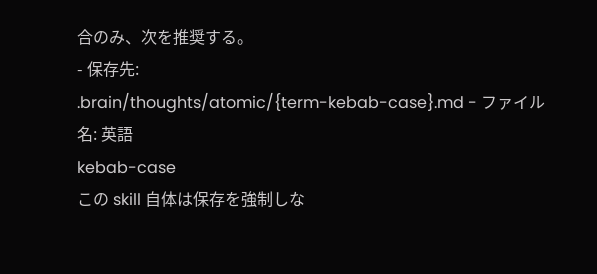合のみ、次を推奨する。
- 保存先:
.brain/thoughts/atomic/{term-kebab-case}.md - ファイル名: 英語
kebab-case
この skill 自体は保存を強制しな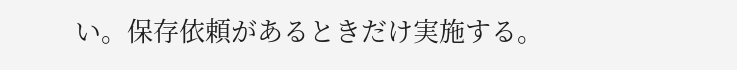い。保存依頼があるときだけ実施する。